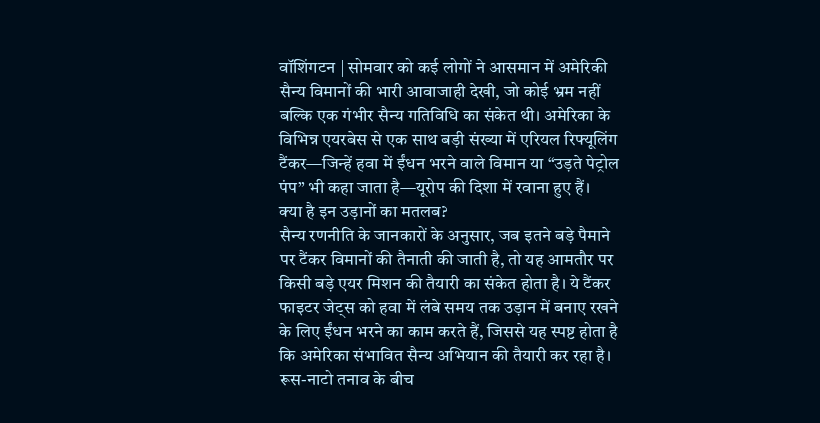वॉशिंगटन | सोमवार को कई लोगों ने आसमान में अमेरिकी सैन्य विमानों की भारी आवाजाही देखी, जो कोई भ्रम नहीं बल्कि एक गंभीर सैन्य गतिविधि का संकेत थी। अमेरिका के विभिन्न एयरबेस से एक साथ बड़ी संख्या में एरियल रिफ्यूलिंग टैंकर—जिन्हें हवा में ईंधन भरने वाले विमान या “उड़ते पेट्रोल पंप” भी कहा जाता है—यूरोप की दिशा में रवाना हुए हैं।
क्या है इन उड़ानों का मतलब?
सैन्य रणनीति के जानकारों के अनुसार, जब इतने बड़े पैमाने पर टैंकर विमानों की तैनाती की जाती है, तो यह आमतौर पर किसी बड़े एयर मिशन की तैयारी का संकेत होता है। ये टैंकर फाइटर जेट्स को हवा में लंबे समय तक उड़ान में बनाए रखने के लिए ईंधन भरने का काम करते हैं, जिससे यह स्पष्ट होता है कि अमेरिका संभावित सैन्य अभियान की तैयारी कर रहा है।
रूस-नाटो तनाव के बीच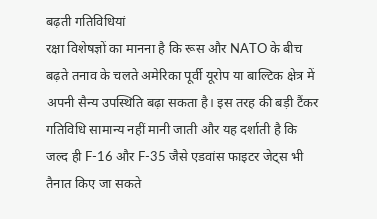बढ़ती गतिविधियां
रक्षा विशेषज्ञों का मानना है कि रूस और NATO के बीच बढ़ते तनाव के चलते अमेरिका पूर्वी यूरोप या बाल्टिक क्षेत्र में अपनी सैन्य उपस्थिति बढ़ा सकता है। इस तरह की बड़ी टैंकर गतिविधि सामान्य नहीं मानी जाती और यह दर्शाती है कि जल्द ही F-16 और F-35 जैसे एडवांस फाइटर जेट्स भी तैनात किए जा सकते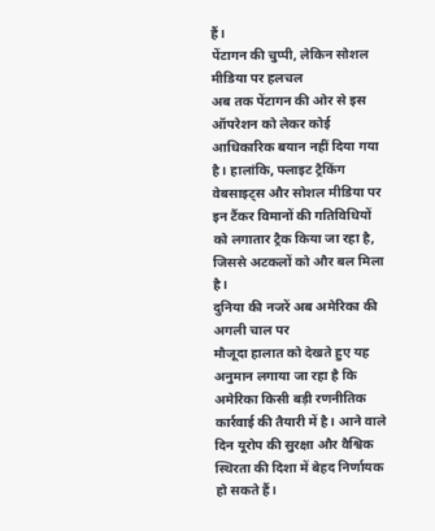हैं।
पेंटागन की चुप्पी, लेकिन सोशल मीडिया पर हलचल
अब तक पेंटागन की ओर से इस ऑपरेशन को लेकर कोई आधिकारिक बयान नहीं दिया गया है। हालांकि, फ्लाइट ट्रैकिंग वेबसाइट्स और सोशल मीडिया पर इन टैंकर विमानों की गतिविधियों को लगातार ट्रैक किया जा रहा है, जिससे अटकलों को और बल मिला है।
दुनिया की नजरें अब अमेरिका की अगली चाल पर
मौजूदा हालात को देखते हुए यह अनुमान लगाया जा रहा है कि अमेरिका किसी बड़ी रणनीतिक कार्रवाई की तैयारी में है। आने वाले दिन यूरोप की सुरक्षा और वैश्विक स्थिरता की दिशा में बेहद निर्णायक हो सकते हैं।